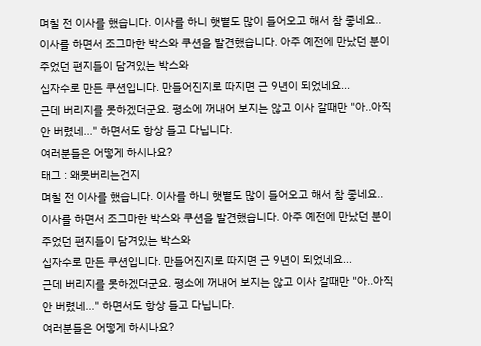며칠 전 이사를 했습니다. 이사를 하니 햇볕도 많이 들어오고 해서 참 좋네요..
이사를 하면서 조그마한 박스와 쿠션을 발견했습니다. 아주 예전에 만났던 분이 주었던 편지들이 담겨있는 박스와
십자수로 만든 쿠션입니다. 만들어진지로 따지면 근 9년이 되었네요...
근데 버리지를 못하겠더군요. 평소에 꺼내어 보지는 않고 이사 갈때만 "아..아직 안 버렸네..." 하면서도 항상 들고 다닙니다.
여러분들은 어떻게 하시나요?
태그 : 왜못버리는건지
며칠 전 이사를 했습니다. 이사를 하니 햇볕도 많이 들어오고 해서 참 좋네요..
이사를 하면서 조그마한 박스와 쿠션을 발견했습니다. 아주 예전에 만났던 분이 주었던 편지들이 담겨있는 박스와
십자수로 만든 쿠션입니다. 만들어진지로 따지면 근 9년이 되었네요...
근데 버리지를 못하겠더군요. 평소에 꺼내어 보지는 않고 이사 갈때만 "아..아직 안 버렸네..." 하면서도 항상 들고 다닙니다.
여러분들은 어떻게 하시나요?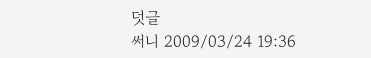덧글
써니 2009/03/24 19:36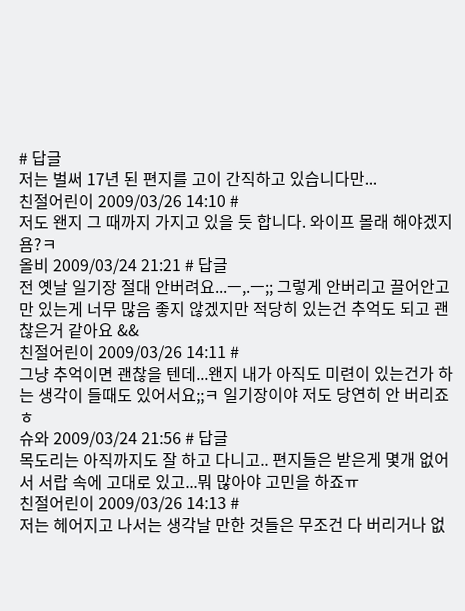# 답글
저는 벌써 17년 된 편지를 고이 간직하고 있습니다만...
친절어린이 2009/03/26 14:10 #
저도 왠지 그 때까지 가지고 있을 듯 합니다. 와이프 몰래 해야겠지욤?ㅋ
올비 2009/03/24 21:21 # 답글
전 옛날 일기장 절대 안버려요...ㅡ,.ㅡ;; 그렇게 안버리고 끌어안고만 있는게 너무 많음 좋지 않겠지만 적당히 있는건 추억도 되고 괜찮은거 같아요 &&
친절어린이 2009/03/26 14:11 #
그냥 추억이면 괜찮을 텐데...왠지 내가 아직도 미련이 있는건가 하는 생각이 들때도 있어서요;;ㅋ 일기장이야 저도 당연히 안 버리죠 ㅎ
슈와 2009/03/24 21:56 # 답글
목도리는 아직까지도 잘 하고 다니고.. 편지들은 받은게 몇개 없어서 서랍 속에 고대로 있고...뭐 많아야 고민을 하죠ㅠ
친절어린이 2009/03/26 14:13 #
저는 헤어지고 나서는 생각날 만한 것들은 무조건 다 버리거나 없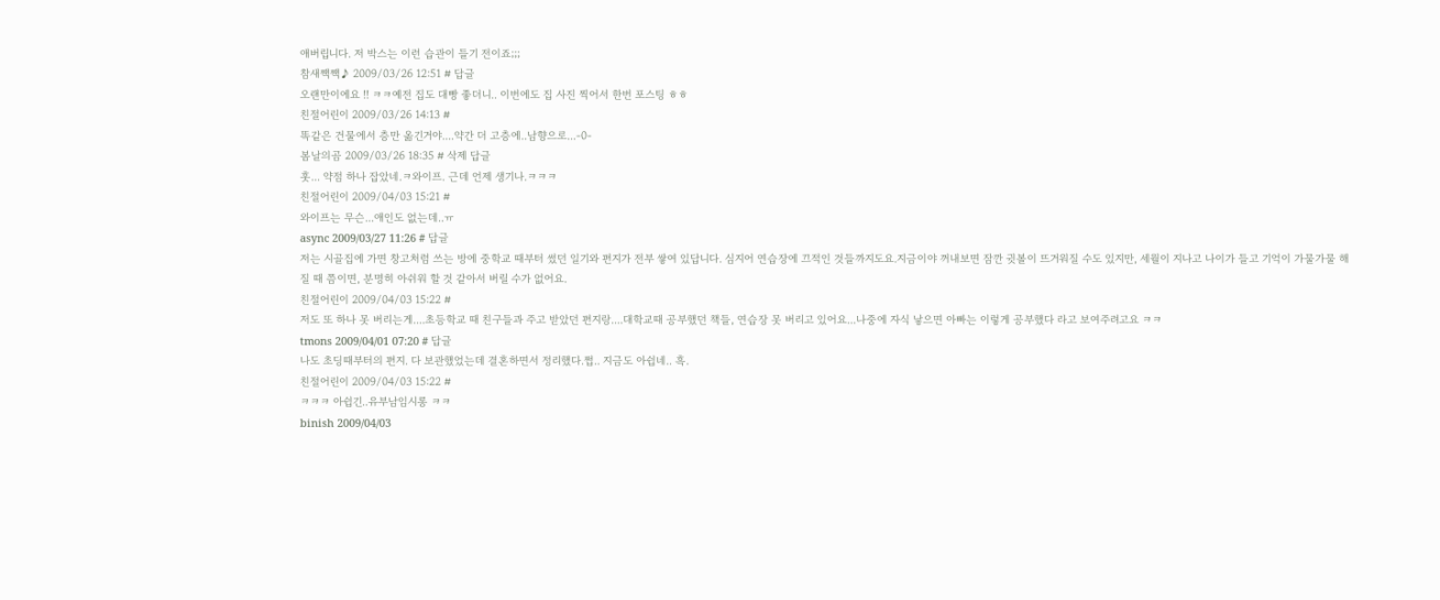애버립니다. 저 박스는 이런 습관이 들기 전이죠;;;
참새짹짹♪ 2009/03/26 12:51 # 답글
오랜만이에요 !! ㅋㅋ예전 집도 대빵 좋더니.. 이번에도 집 사진 찍어서 한번 포스팅 ㅎㅎ
친절어린이 2009/03/26 14:13 #
똑같은 건물에서 층만 옮긴거야....약간 더 고층에..남향으로...-0-
봄날의곰 2009/03/26 18:35 # 삭제 답글
훗... 약점 하나 잡았네.ㅋ와이프. 근데 언제 생기나.ㅋㅋㅋ
친절어린이 2009/04/03 15:21 #
와이프는 무슨...애인도 없는데..ㅠ
async 2009/03/27 11:26 # 답글
저는 시골집에 가면 창고처럼 쓰는 방에 중학교 때부터 썼던 일기와 편지가 전부 쌓여 있답니다. 심지어 연습장에 끄적인 것들까지도요.지금이야 꺼내보면 잠깐 귓볼이 뜨거워질 수도 있지만, 세월이 지나고 나이가 들고 기억이 가물가물 해질 때 쯤이면, 분명히 아쉬워 할 것 같아서 버릴 수가 없어요.
친절어린이 2009/04/03 15:22 #
저도 또 하나 못 버리는게....초등학교 때 친구들과 주고 받았던 편지랑....대학교때 공부했던 책들, 연습장 못 버리고 있어요...나중에 자식 낳으면 아빠는 이렇게 공부했다 라고 보여주려고요 ㅋㅋ
tmons 2009/04/01 07:20 # 답글
나도 초딩때부터의 편지. 다 보관했었는데 결혼하면서 정리했다.쩝.. 지금도 아쉽네.. 흑.
친절어린이 2009/04/03 15:22 #
ㅋㅋㅋ 아쉽긴..유부남임시롱 ㅋㅋ
binish 2009/04/03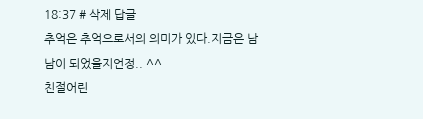18:37 # 삭제 답글
추억은 추억으로서의 의미가 있다.지금은 남남이 되었을지언정.. ^^
친절어린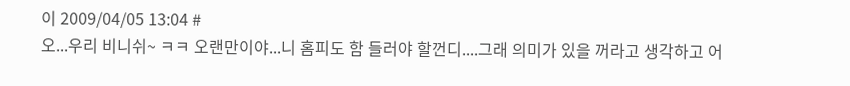이 2009/04/05 13:04 #
오...우리 비니쉬~ ㅋㅋ 오랜만이야...니 홈피도 함 들러야 할껀디....그래 의미가 있을 꺼라고 생각하고 어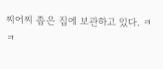찌어찌 좁은 집에 보관하고 있다. ㅋㅋ